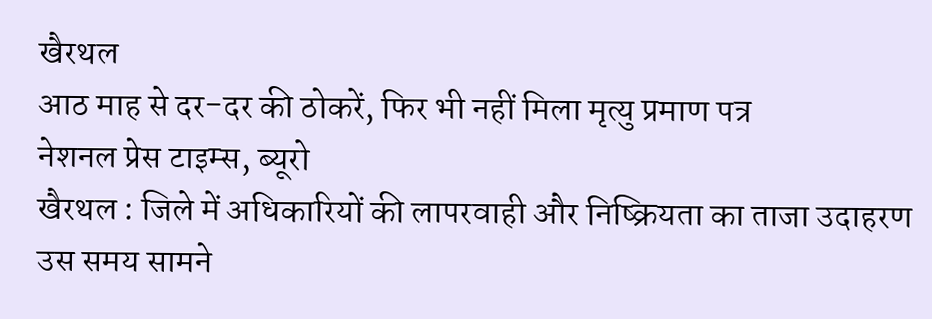खैरथल
आठ माह से दर-दर की ठोकरें, फिर भी नहीं मिला मृत्यु प्रमाण पत्र
नेशनल प्रेस टाइम्स, ब्यूरो
खैरथल : जिले में अधिकारियों की लापरवाही और निष्क्रियता का ताजा उदाहरण उस समय सामने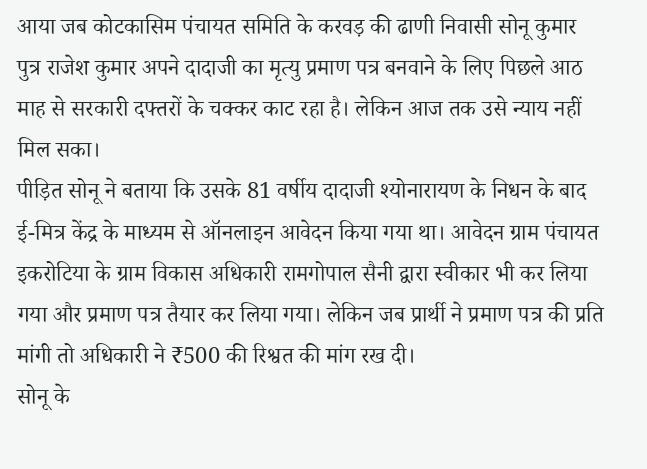आया जब कोटकासिम पंचायत समिति के करवड़ की ढाणी निवासी सोनू कुमार पुत्र राजेश कुमार अपने दादाजी का मृत्यु प्रमाण पत्र बनवाने के लिए पिछले आठ माह से सरकारी दफ्तरों के चक्कर काट रहा है। लेकिन आज तक उसे न्याय नहीं मिल सका।
पीड़ित सोनू ने बताया कि उसके 81 वर्षीय दादाजी श्योनारायण के निधन के बाद ई-मित्र केंद्र के माध्यम से ऑनलाइन आवेदन किया गया था। आवेदन ग्राम पंचायत इकरोटिया के ग्राम विकास अधिकारी रामगोपाल सैनी द्वारा स्वीकार भी कर लिया गया और प्रमाण पत्र तैयार कर लिया गया। लेकिन जब प्रार्थी ने प्रमाण पत्र की प्रति मांगी तो अधिकारी ने ₹500 की रिश्वत की मांग रख दी।
सोनू के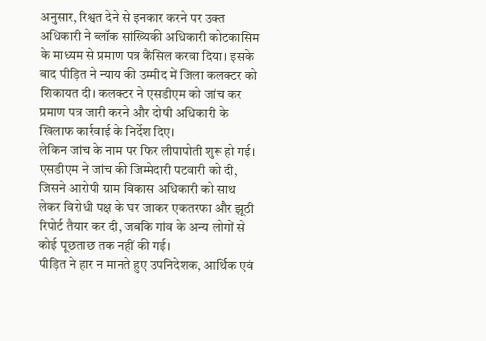अनुसार, रिश्वत देने से इनकार करने पर उक्त अधिकारी ने ब्लॉक सांख्यिकी अधिकारी कोटकासिम के माध्यम से प्रमाण पत्र कैंसिल करवा दिया। इसके बाद पीड़ित ने न्याय की उम्मीद में जिला कलक्टर को शिकायत दी। कलक्टर ने एसडीएम को जांच कर प्रमाण पत्र जारी करने और दोषी अधिकारी के खिलाफ कार्रवाई के निर्देश दिए।
लेकिन जांच के नाम पर फिर लीपापोती शुरू हो गई। एसडीएम ने जांच की जिम्मेदारी पटवारी को दी, जिसने आरोपी ग्राम विकास अधिकारी को साथ लेकर विरोधी पक्ष के घर जाकर एकतरफा और झूठी रिपोर्ट तैयार कर दी, जबकि गांव के अन्य लोगों से कोई पूछताछ तक नहीं की गई।
पीड़ित ने हार न मानते हुए उपनिदेशक, आर्थिक एवं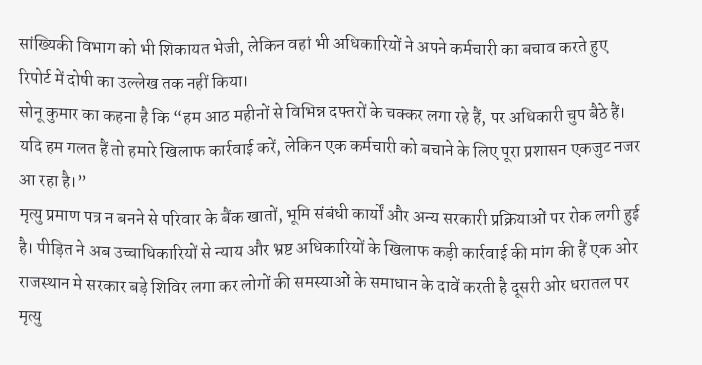सांख्यिकी विभाग को भी शिकायत भेजी, लेकिन वहां भी अधिकारियों ने अपने कर्मचारी का बचाव करते हुए रिपोर्ट में दोषी का उल्लेख तक नहीं किया।
सोनू कुमार का कहना है कि “हम आठ महीनों से विभिन्न दफ्तरों के चक्कर लगा रहे हैं, पर अधिकारी चुप बैठे हैं। यदि हम गलत हैं तो हमारे खिलाफ कार्रवाई करें, लेकिन एक कर्मचारी को बचाने के लिए पूरा प्रशासन एकजुट नजर आ रहा है।”
मृत्यु प्रमाण पत्र न बनने से परिवार के बैंक खातों, भूमि संबंधी कार्यों और अन्य सरकारी प्रक्रियाओं पर रोक लगी हुई है। पीड़ित ने अब उच्चाधिकारियों से न्याय और भ्रष्ट अधिकारियों के खिलाफ कड़ी कार्रवाई की मांग की हैं एक ओर राजस्थान मे सरकार बड़े शिविर लगा कर लोगों की समस्याओं के समाधान के दावें करती है दूसरी ओर धरातल पर मृत्यु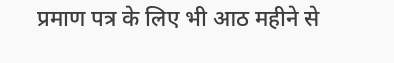प्रमाण पत्र के लिए भी आठ महीने से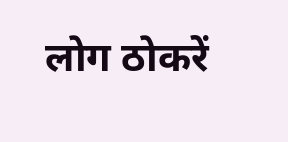लोग ठोकरें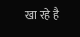खा रहे है